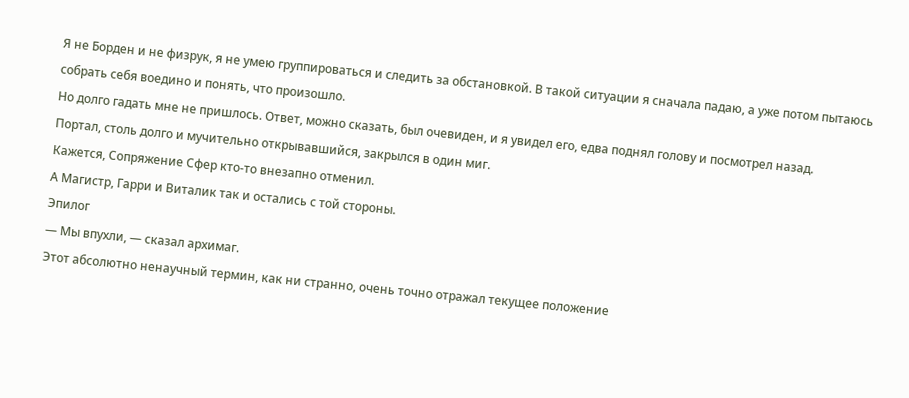Я не Борден и не физрук, я не умею группироваться и следить за обстановкой. В такой ситуации я сначала падаю, а уже потом пытаюсь собрать себя воедино и понять, что произошло.
Но долго гадать мне не пришлось. Ответ, можно сказать, был очевиден, и я увидел его, едва поднял голову и посмотрел назад.
Портал, столь долго и мучительно открывавшийся, закрылся в один миг.
Кажется, Сопряжение Сфер кто-то внезапно отменил.
А Магистр, Гарри и Виталик так и остались с той стороны.
Эпилог
— Мы впухли, — сказал архимаг.
Этот абсолютно ненаучный термин, как ни странно, очень точно отражал текущее положение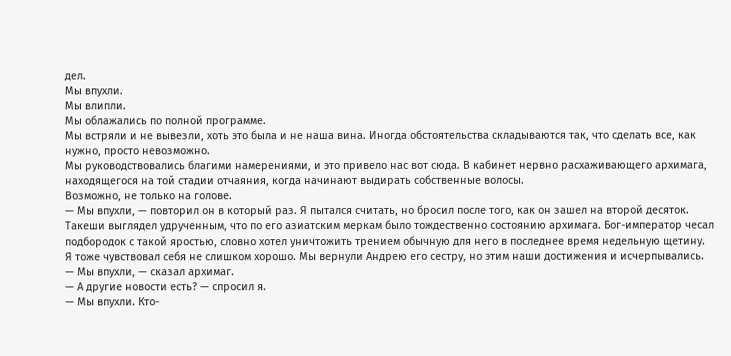дел.
Мы впухли.
Мы влипли.
Мы облажались по полной программе.
Мы встряли и не вывезли, хоть это была и не наша вина. Иногда обстоятельства складываются так, что сделать все, как нужно, просто невозможно.
Мы руководствовались благими намерениями, и это привело нас вот сюда. В кабинет нервно расхаживающего архимага, находящегося на той стадии отчаяния, когда начинают выдирать собственные волосы.
Возможно, не только на голове.
— Мы впухли, — повторил он в который раз. Я пытался считать, но бросил после того, как он зашел на второй десяток.
Такеши выглядел удрученным, что по его азиатским меркам было тождественно состоянию архимага. Бог-император чесал подбородок с такой яростью, словно хотел уничтожить трением обычную для него в последнее время недельную щетину.
Я тоже чувствовал себя не слишком хорошо. Мы вернули Андрею его сестру, но этим наши достижения и исчерпывались.
— Мы впухли, — сказал архимаг.
— А другие новости есть? — спросил я.
— Мы впухли. Кто-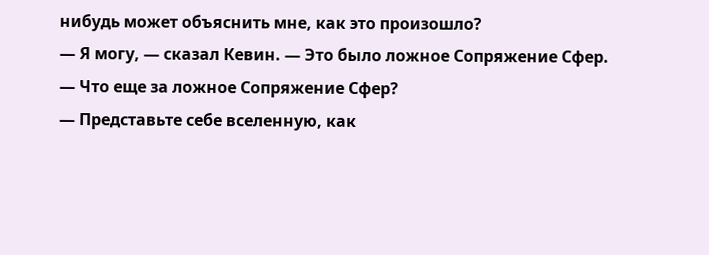нибудь может объяснить мне, как это произошло?
— Я могу, — сказал Кевин. — Это было ложное Сопряжение Сфер.
— Что еще за ложное Сопряжение Сфер?
— Представьте себе вселенную, как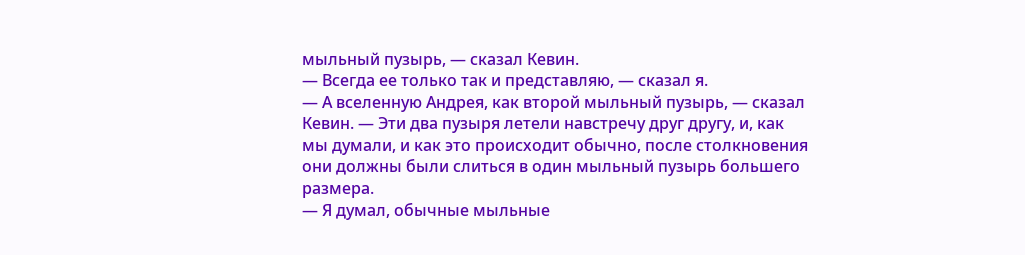мыльный пузырь, — сказал Кевин.
— Всегда ее только так и представляю, — сказал я.
— А вселенную Андрея, как второй мыльный пузырь, — сказал Кевин. — Эти два пузыря летели навстречу друг другу, и, как мы думали, и как это происходит обычно, после столкновения они должны были слиться в один мыльный пузырь большего размера.
— Я думал, обычные мыльные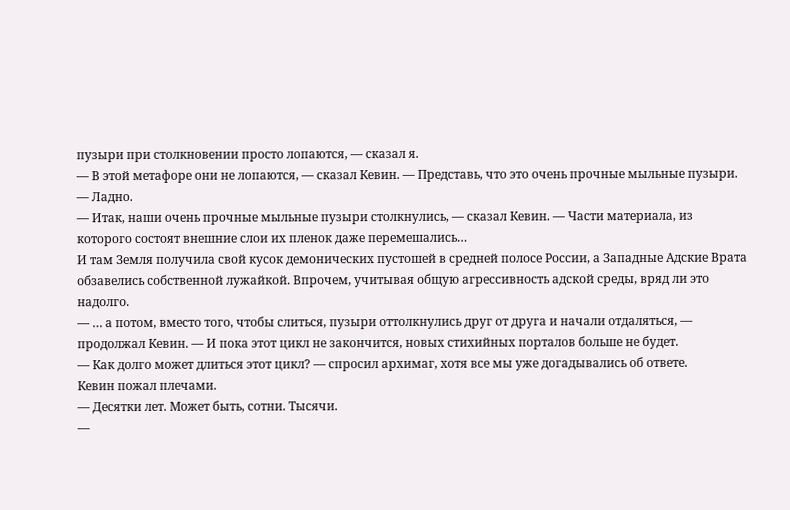пузыри при столкновении просто лопаются, — сказал я.
— В этой метафоре они не лопаются, — сказал Кевин. — Представь, что это очень прочные мыльные пузыри.
— Ладно.
— Итак, наши очень прочные мыльные пузыри столкнулись, — сказал Кевин. — Части материала, из которого состоят внешние слои их пленок даже перемешались…
И там Земля получила свой кусок демонических пустошей в средней полосе России, а Западные Адские Врата обзавелись собственной лужайкой. Впрочем, учитывая общую агрессивность адской среды, вряд ли это надолго.
— … а потом, вместо того, чтобы слиться, пузыри оттолкнулись друг от друга и начали отдаляться, — продолжал Кевин. — И пока этот цикл не закончится, новых стихийных порталов больше не будет.
— Как долго может длиться этот цикл? — спросил архимаг, хотя все мы уже догадывались об ответе.
Кевин пожал плечами.
— Десятки лет. Может быть, сотни. Тысячи.
—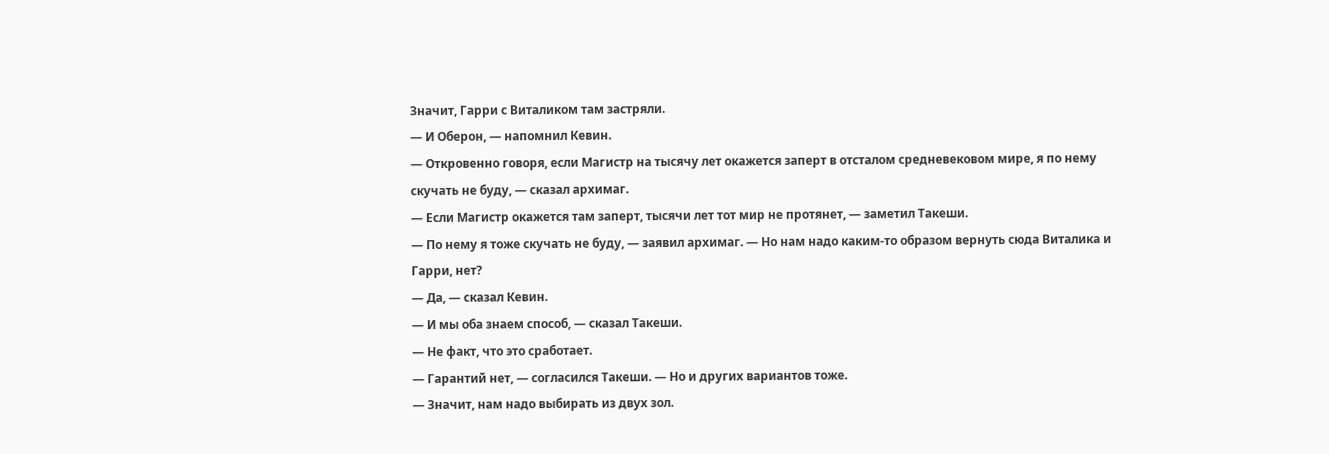Значит, Гарри с Виталиком там застряли.
— И Оберон, — напомнил Кевин.
— Откровенно говоря, если Магистр на тысячу лет окажется заперт в отсталом средневековом мире, я по нему скучать не буду, — сказал архимаг.
— Если Магистр окажется там заперт, тысячи лет тот мир не протянет, — заметил Такеши.
— По нему я тоже скучать не буду, — заявил архимаг. — Но нам надо каким-то образом вернуть сюда Виталика и Гарри, нет?
— Да, — сказал Кевин.
— И мы оба знаем способ, — сказал Такеши.
— Не факт, что это сработает.
— Гарантий нет, — согласился Такеши. — Но и других вариантов тоже.
— Значит, нам надо выбирать из двух зол.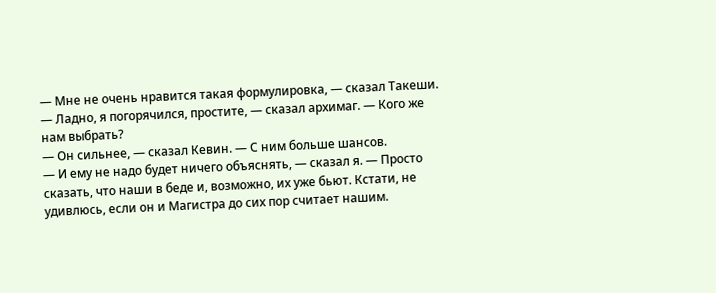— Мне не очень нравится такая формулировка, — сказал Такеши.
— Ладно, я погорячился, простите, — сказал архимаг. — Кого же нам выбрать?
— Он сильнее, — сказал Кевин. — С ним больше шансов.
— И ему не надо будет ничего объяснять, — сказал я. — Просто сказать, что наши в беде и, возможно, их уже бьют. Кстати, не удивлюсь, если он и Магистра до сих пор считает нашим.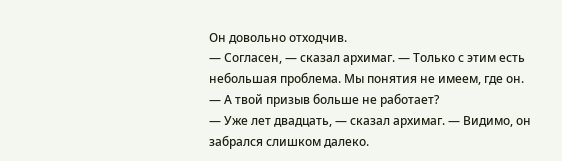Он довольно отходчив.
— Согласен, — сказал архимаг. — Только с этим есть небольшая проблема. Мы понятия не имеем, где он.
— А твой призыв больше не работает?
— Уже лет двадцать, — сказал архимаг. — Видимо, он забрался слишком далеко.